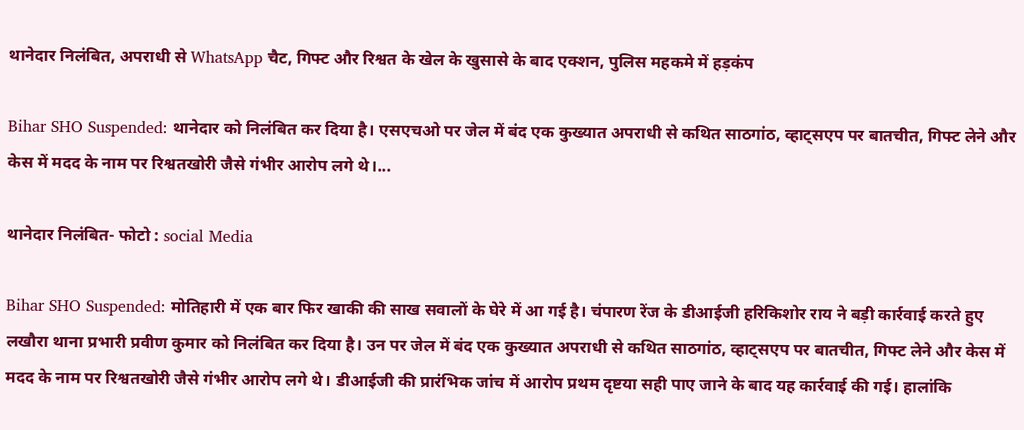थानेदार निलंबित, अपराधी से WhatsApp चैट, गिफ्ट और रिश्वत के खेल के खुसासे के बाद एक्शन, पुलिस महकमे में हड़कंप

Bihar SHO Suspended: थानेदार को निलंबित कर दिया है। एसएचओ पर जेल में बंद एक कुख्यात अपराधी से कथित साठगांठ, व्हाट्सएप पर बातचीत, गिफ्ट लेने और केस में मदद के नाम पर रिश्वतखोरी जैसे गंभीर आरोप लगे थे।...

थानेदार निलंबित- फोटो : social Media

Bihar SHO Suspended: मोतिहारी में एक बार फिर खाकी की साख सवालों के घेरे में आ गई है। चंपारण रेंज के डीआईजी हरिकिशोर राय ने बड़ी कार्रवाई करते हुए लखौरा थाना प्रभारी प्रवीण कुमार को निलंबित कर दिया है। उन पर जेल में बंद एक कुख्यात अपराधी से कथित साठगांठ, व्हाट्सएप पर बातचीत, गिफ्ट लेने और केस में मदद के नाम पर रिश्वतखोरी जैसे गंभीर आरोप लगे थे। डीआईजी की प्रारंभिक जांच में आरोप प्रथम दृष्टया सही पाए जाने के बाद यह कार्रवाई की गई। हालांकि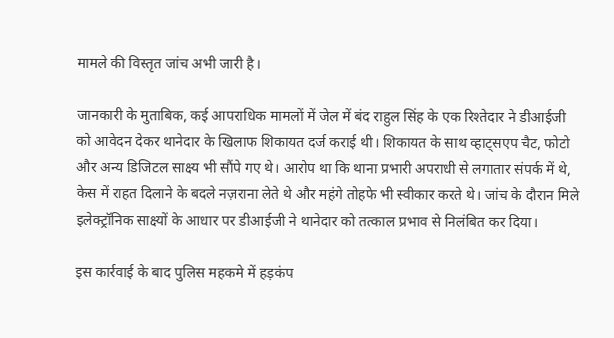मामले की विस्तृत जांच अभी जारी है।

जानकारी के मुताबिक, कई आपराधिक मामलों में जेल में बंद राहुल सिंह के एक रिश्तेदार ने डीआईजी को आवेदन देकर थानेदार के खिलाफ शिकायत दर्ज कराई थी। शिकायत के साथ व्हाट्सएप चैट, फोटो और अन्य डिजिटल साक्ष्य भी सौंपे गए थे। आरोप था कि थाना प्रभारी अपराधी से लगातार संपर्क में थे, केस में राहत दिलाने के बदले नज़राना लेते थे और महंगे तोहफे भी स्वीकार करते थे। जांच के दौरान मिले इलेक्ट्रॉनिक साक्ष्यों के आधार पर डीआईजी ने थानेदार को तत्काल प्रभाव से निलंबित कर दिया।

इस कार्रवाई के बाद पुलिस महकमे में हड़कंप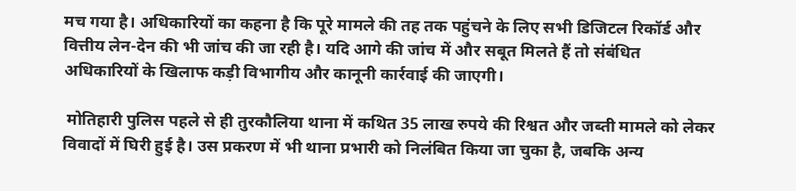मच गया है। अधिकारियों का कहना है कि पूरे मामले की तह तक पहुंचने के लिए सभी डिजिटल रिकॉर्ड और वित्तीय लेन-देन की भी जांच की जा रही है। यदि आगे की जांच में और सबूत मिलते हैं तो संबंधित अधिकारियों के खिलाफ कड़ी विभागीय और कानूनी कार्रवाई की जाएगी।

 मोतिहारी पुलिस पहले से ही तुरकौलिया थाना में कथित 35 लाख रुपये की रिश्वत और जब्ती मामले को लेकर विवादों में घिरी हुई है। उस प्रकरण में भी थाना प्रभारी को निलंबित किया जा चुका है, जबकि अन्य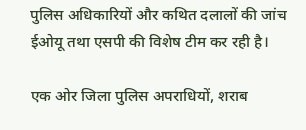पुलिस अधिकारियों और कथित दलालों की जांच ईओयू तथा एसपी की विशेष टीम कर रही है।

एक ओर जिला पुलिस अपराधियों, शराब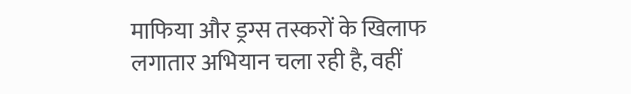माफिया और ड्रग्स तस्करों के खिलाफ लगातार अभियान चला रही है, वहीं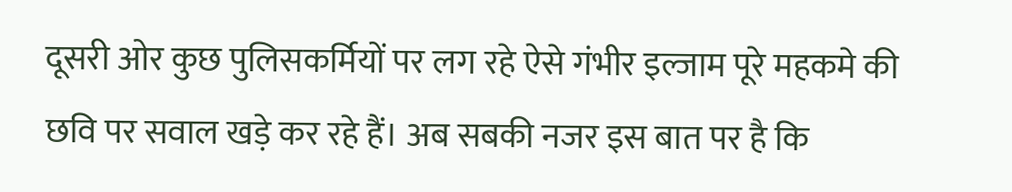दूसरी ओर कुछ पुलिसकर्मियों पर लग रहे ऐसे गंभीर इल्जाम पूरे महकमे की छवि पर सवाल खड़े कर रहे हैं। अब सबकी नजर इस बात पर है कि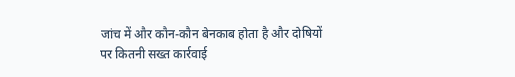जांच में और कौन-कौन बेनकाब होता है और दोषियों पर कितनी सख्त कार्रवाई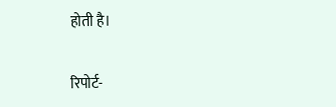होती है।

रिपोर्ट-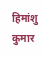हिमांशु कुमार